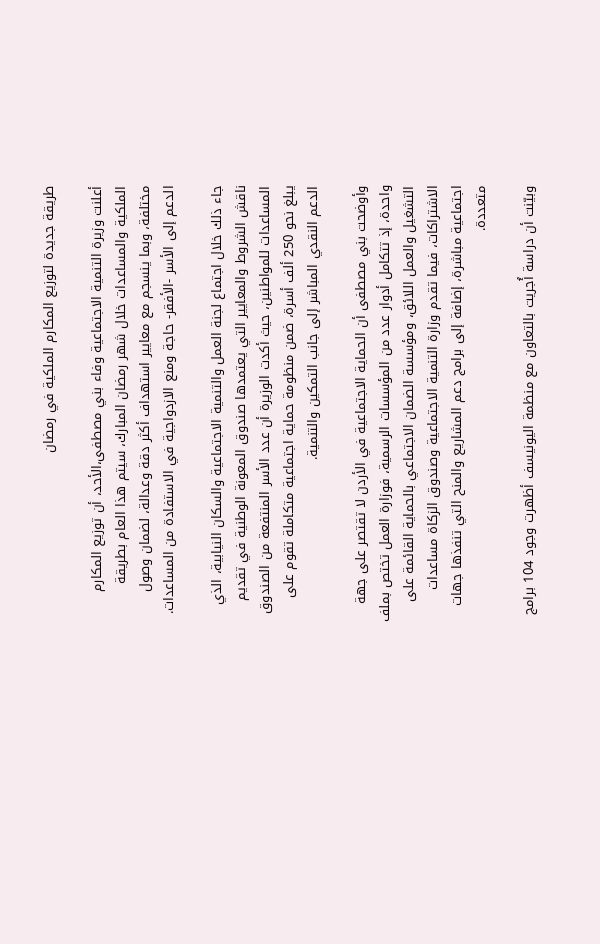طريقة جديدة لتوزيع المكارم الملكية في رمضان

أعلنت وزيرة التنمية الاجتماعية وفاء بني مصطفى،الأحد، أن توزيع المكارم الملكية والمساعدات خلال شهر رمضان المبارك، سيتم هذا العام بطريقة مختلفة، وبما ينسجم مع معايير استهداف أكثر دقة وعدالة، لضمان وصول الدعم إلى الأسر -الأفقر- حاجة ومنع الازدواجية في الاستفادة من المساعدات.

جاء ذلك خلال اجتماع لجنة العمل والتنمية الاجتماعية والسكان النيابية، الذي ناقش الشروط والمعايير التي يعتمدها صندوق المعونة الوطنية في تقديم المساعدات للمواطنين، حيث أكدت الوزيرة أن عدد الأسر المنتفعة من الصندوق يبلغ نحو 250 ألف أسرة، ضمن منظومة حماية اجتماعية متكاملة تقوم على الدعم النقدي المباشر إلى جانب التمكين والتنمية.

وأوضحت بني مصطفى أن الحماية الاجتماعية في الأردن لا تقتصر على جهة واحدة، إذ تتكامل أدوار عدد من المؤسسات الرسمية، فوزارة العمل تختص بملف التشغيل والعمل اللائق، ومؤسسة الضمان الاجتماعي بالحماية القائمة على الاشتراكات، فيما تقدم وزارة التنمية الاجتماعية وصندوق الزكاة مساعدات اجتماعية مباشرة، إضافة إلى برامج دعم المشاريع والمنح التي تنفذها جهات متعددة.

وبيّنت أن دراسة أُجريت بالتعاون مع منظمة اليونيسف أظهرت وجود 104 برامج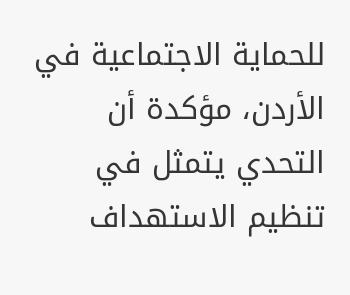للحماية الاجتماعية في الأردن، مؤكدة أن التحدي يتمثل في تنظيم الاستهداف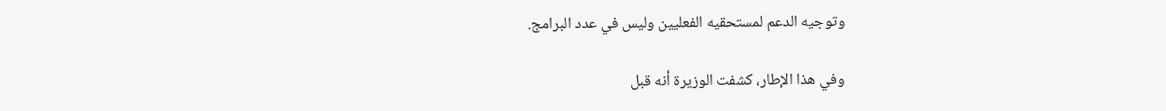وتوجيه الدعم لمستحقيه الفعليين وليس في عدد البرامج.

وفي هذا الإطار، كشفت الوزيرة أنه قبل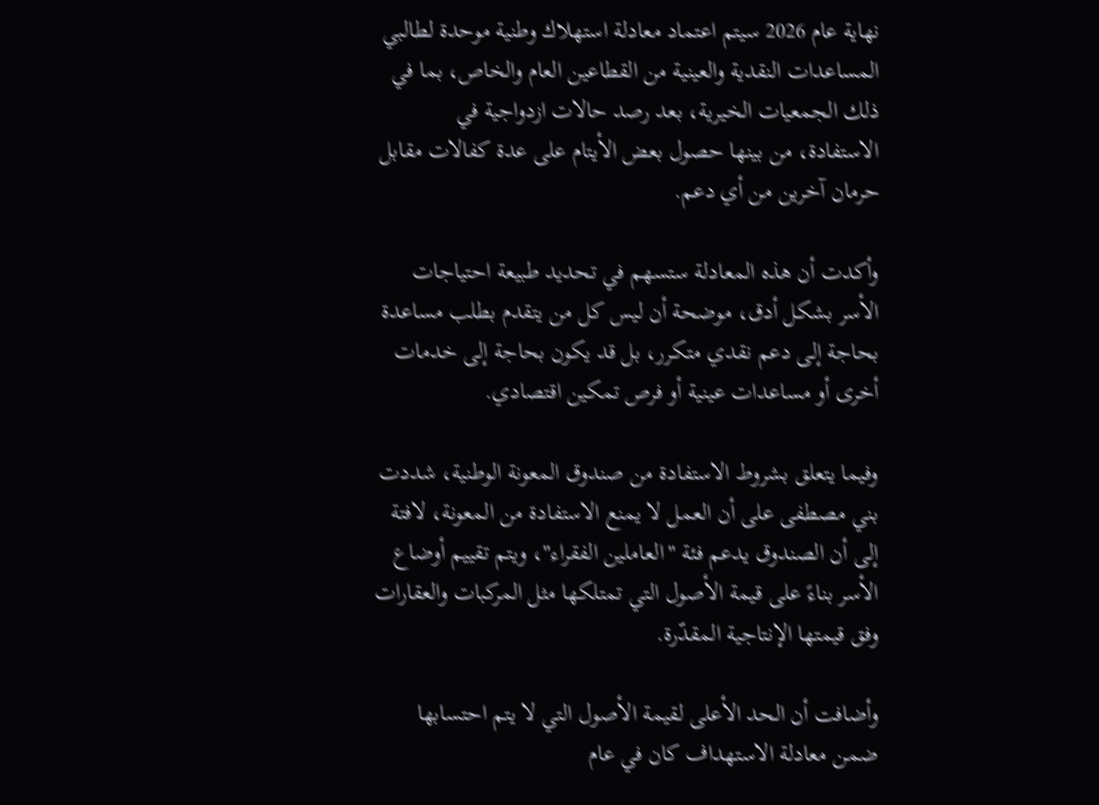نهاية عام 2026 سيتم اعتماد معادلة استهلاك وطنية موحدة لطالبي المساعدات النقدية والعينية من القطاعين العام والخاص، بما في ذلك الجمعيات الخيرية، بعد رصد حالات ازدواجية في الاستفادة، من بينها حصول بعض الأيتام على عدة كفالات مقابل حرمان آخرين من أي دعم.

وأكدت أن هذه المعادلة ستسهم في تحديد طبيعة احتياجات الأسر بشكل أدق، موضحة أن ليس كل من يتقدم بطلب مساعدة بحاجة إلى دعم نقدي متكرر، بل قد يكون بحاجة إلى خدمات أخرى أو مساعدات عينية أو فرص تمكين اقتصادي.

وفيما يتعلق بشروط الاستفادة من صندوق المعونة الوطنية، شددت بني مصطفى على أن العمل لا يمنع الاستفادة من المعونة، لافتة إلى أن الصندوق يدعم فئة "العاملين الفقراء"، ويتم تقييم أوضاع الأسر بناءً على قيمة الأصول التي تمتلكها مثل المركبات والعقارات وفق قيمتها الإنتاجية المقدّرة.

وأضافت أن الحد الأعلى لقيمة الأصول التي لا يتم احتسابها ضمن معادلة الاستهداف كان في عام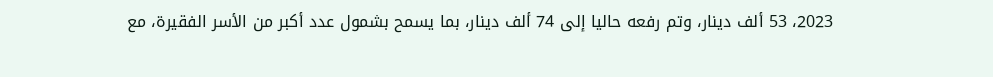2023، 53 ألف دينار، وتم رفعه حاليا إلى 74 ألف دينار، بما يسمح بشمول عدد أكبر من الأسر الفقيرة، مع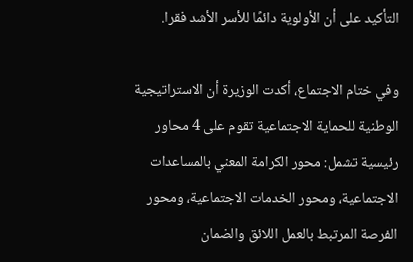التأكيد على أن الأولوية دائمًا للأسر الأشد فقرا.

وفي ختام الاجتماع، أكدت الوزيرة أن الاستراتيجية الوطنية للحماية الاجتماعية تقوم على 4 محاور رئيسية تشمل: محور الكرامة المعني بالمساعدات الاجتماعية، ومحور الخدمات الاجتماعية، ومحور الفرصة المرتبط بالعمل اللائق والضمان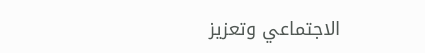الاجتماعي وتعزيز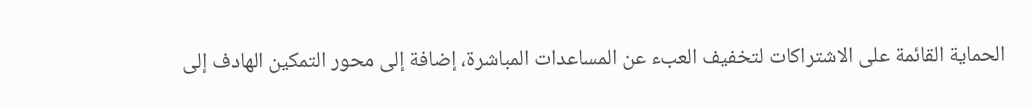الحماية القائمة على الاشتراكات لتخفيف العبء عن المساعدات المباشرة، إضافة إلى محور التمكين الهادف إلى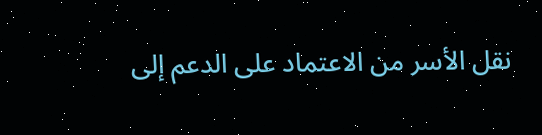نقل الأسر من الاعتماد على الدعم إلى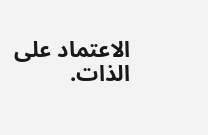الاعتماد على الذات.